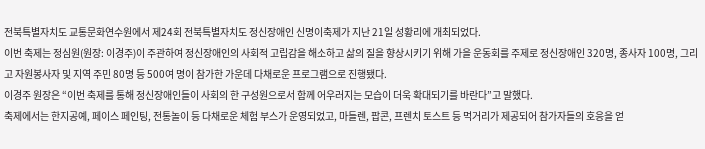전북특별자치도 교통문화연수원에서 제24회 전북특별자치도 정신장애인 신명이축제가 지난 21일 성황리에 개최되었다.
이번 축제는 정심원(원장: 이경주)이 주관하여 정신장애인의 사회적 고립감을 해소하고 삶의 질을 향상시키기 위해 가을 운동회를 주제로 정신장애인 320명, 종사자 100명, 그리고 자원봉사자 및 지역 주민 80명 등 500여 명이 참가한 가운데 다채로운 프로그램으로 진행됐다.
이경주 원장은 “이번 축제를 통해 정신장애인들이 사회의 한 구성원으로서 함께 어우러지는 모습이 더욱 확대되기를 바란다”고 말했다.
축제에서는 한지공예, 페이스 페인팅, 전통놀이 등 다채로운 체험 부스가 운영되었고, 마들렌, 팝콘, 프렌치 토스트 등 먹거리가 제공되어 참가자들의 호응을 얻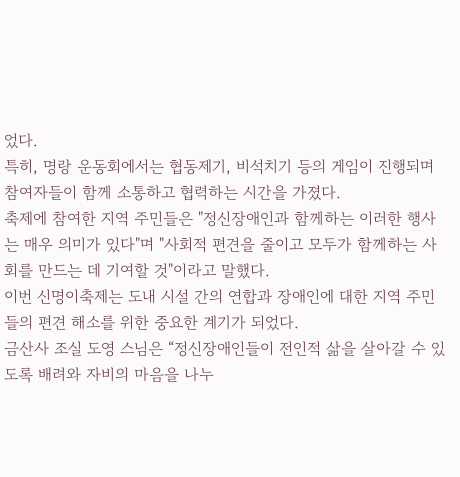었다.
특히, 명랑 운동회에서는 협동제기, 비석치기 등의 게임이 진행되며 참여자들이 함께 소통하고 협력하는 시간을 가졌다.
축제에 참여한 지역 주민들은 "정신장애인과 함께하는 이러한 행사는 매우 의미가 있다"며 "사회적 편견을 줄이고 모두가 함께하는 사회를 만드는 데 기여할 것"이라고 말했다.
이번 신명이축제는 도내 시설 간의 연합과 장애인에 대한 지역 주민들의 편견 해소를 위한 중요한 계기가 되었다.
금산사 조실 도영 스님은 “정신장애인들이 전인적 삶을 살아갈 수 있도록 배려와 자비의 마음을 나누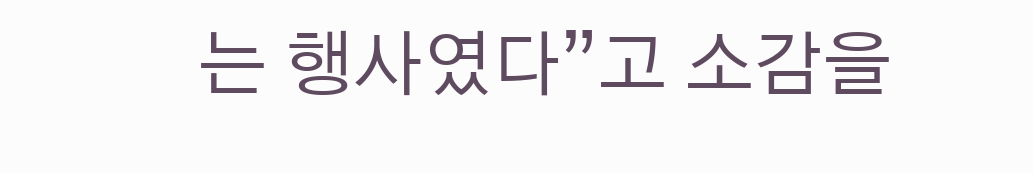는 행사였다”고 소감을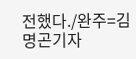전했다./완주=김명곤기자